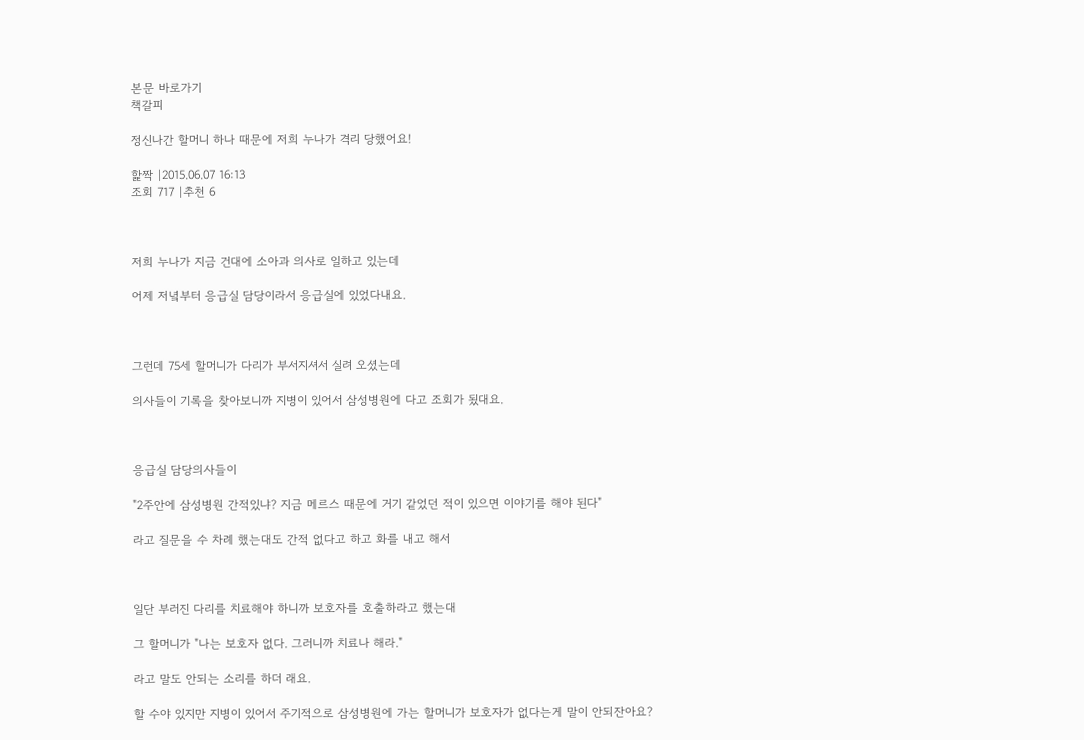본문 바로가기
책갈피

정신나간 할머니 하나 때문에 저희 누나가 격리 당했어요!

핥짝 |2015.06.07 16:13
조회 717 |추천 6



저희 누나가 지금 건대에 소아과 의사로 일하고 있는데

어제 저녘부터 응급실 담당이라서 응급실에 있었다내요.



그런데 75세 할머니가 다리가 부서지셔서 실려 오셨는데

의사들이 기록을 찾아보니까 지병이 있어서 삼성병원에 다고 조회가 됬대요.



응급실 담당의사들이

"2주안에 삼성병원 간적있냐? 지금 메르스 때문에 거기 같었던 적이 있으면 이야기를 해야 된다"

라고 질문을 수 차례 했는대도 간적 없다고 하고 화를 내고 해서



일단 부러진 다리를 치료해야 하니까 보호자를 호출하라고 했는대

그 할머니가 "나는 보호자 없다. 그러니까 치료나 해라."

라고 말도 안되는 소리를 하더 래요.

할 수야 있지만 지병이 있어서 주기적으로 삼성병원에 가는 할머니가 보호자가 없다는게 말이 안되잔아요?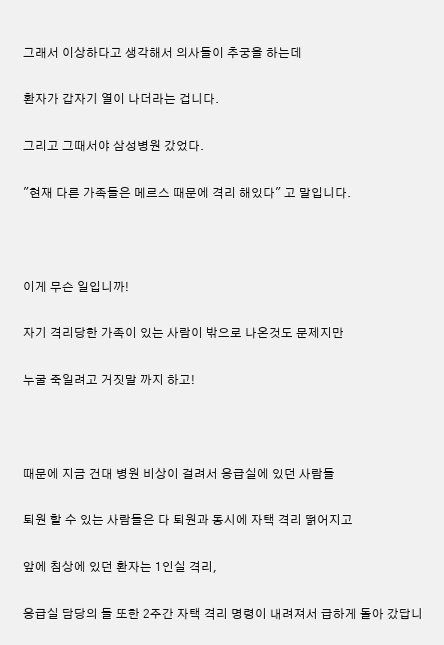그래서 이상하다고 생각해서 의사들이 추궁을 하는데

환자가 갑자기 열이 나더라는 겁니다.

그리고 그때서야 삼성병원 갔었다.

"현재 다른 가족들은 메르스 때문에 격리 해있다" 고 말입니다.



이게 무슨 일입니까!

자기 격리당한 가족이 있는 사람이 밖으로 나온것도 문제지만

누굴 죽일려고 거짓말 까지 하고!



때문에 지금 건대 병원 비상이 걸려서 응급실에 있던 사람들

퇴원 할 수 있는 사람들은 다 퇴원과 동시에 자택 격리 떩어지고

앞에 침상에 있던 환자는 1인실 격리,

응급실 담당의 들 또한 2주간 자택 격리 명령이 내려져서 급하게 돌아 갔답니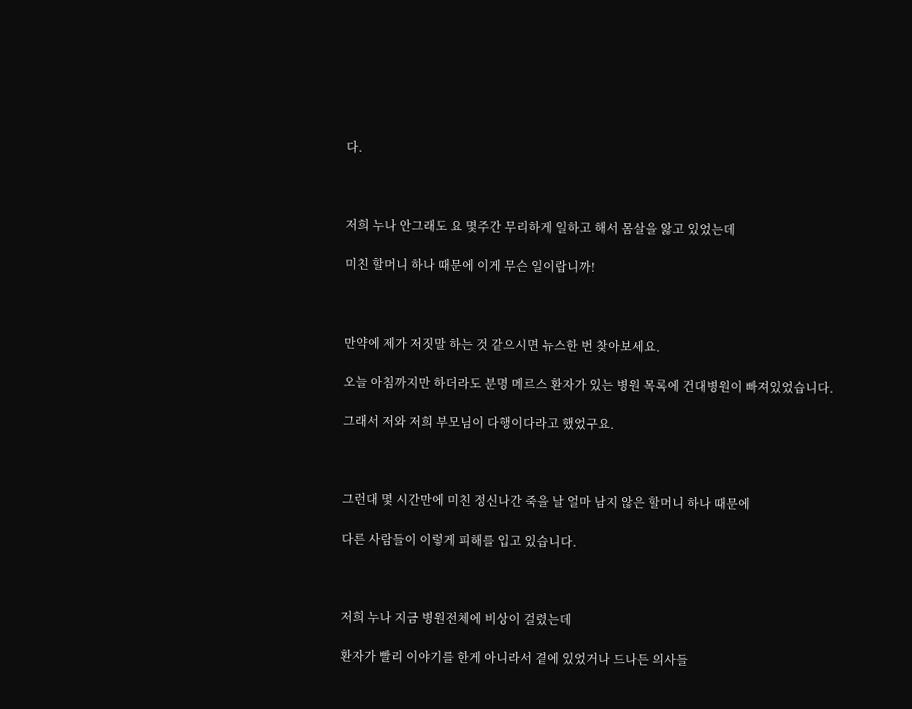다.



저희 누나 안그래도 요 몇주간 무리하게 일하고 해서 몸살을 앓고 있었는데

미친 할머니 하나 때문에 이게 무슨 일이랍니까!



만약에 제가 저짓말 하는 것 같으시면 뉴스한 번 찾아보세요.

오늘 아침까지만 하더라도 분명 메르스 환자가 있는 병원 목록에 건대병원이 빠져있었습니다.

그래서 저와 저희 부모님이 다행이다라고 했었구요.



그런대 몇 시간만에 미친 정신나간 죽을 날 얼마 남지 않은 할머니 하나 때문에

다른 사람들이 이렇게 피해를 입고 있습니다.



저희 누나 지금 병원전체에 비상이 걸렸는데

환자가 빨리 이야기를 한게 아니라서 곁에 있었거나 드나든 의사들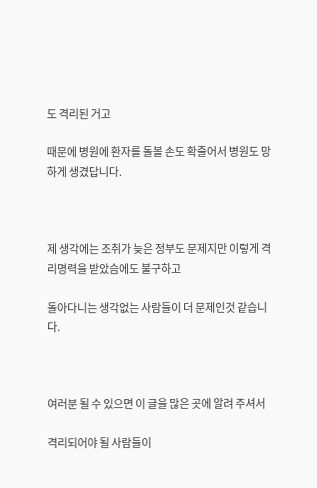도 격리된 거고

때문에 병원에 환자를 돌볼 손도 확줄어서 병원도 망하게 생겼답니다.



제 생각에는 조취가 늦은 정부도 문제지만 이렇게 격리명력을 받았슴에도 불구하고

돌아다니는 생각없는 사람들이 더 문제인것 같습니다.



여러분 될 수 있으면 이 글을 많은 곳에 알려 주셔서

격리되어야 될 사람들이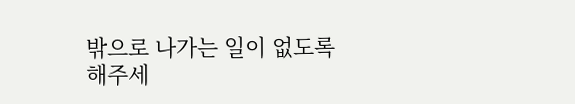밖으로 나가는 일이 없도록 해주세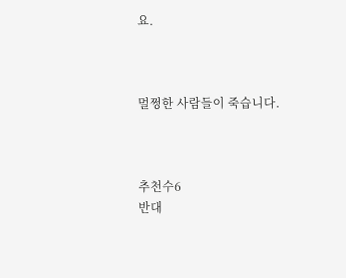요.



멀쩡한 사람들이 죽습니다.



추천수6
반대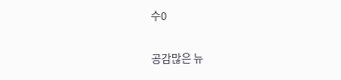수0

공감많은 뉴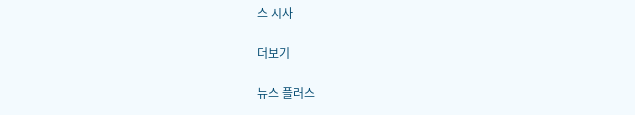스 시사

더보기

뉴스 플러스